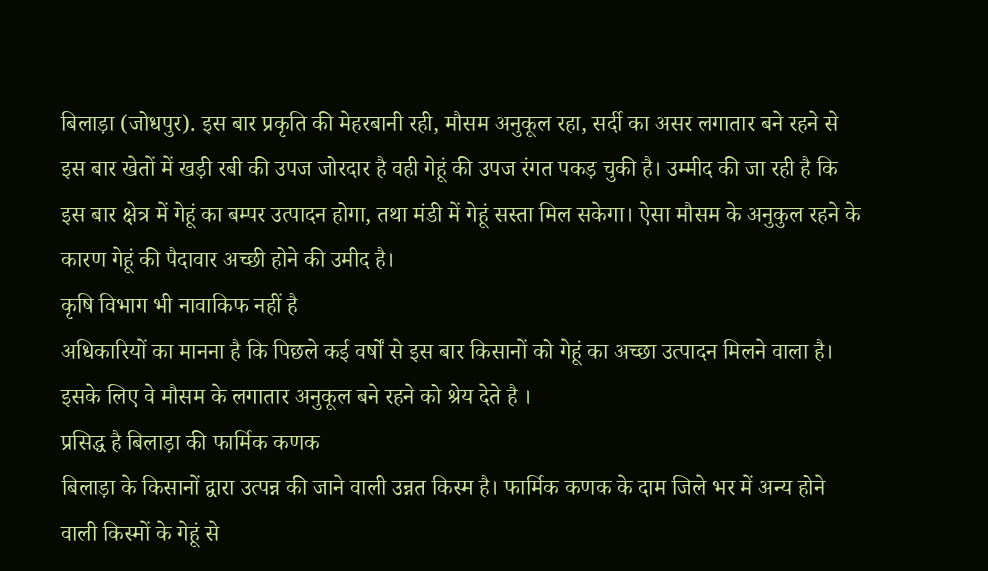बिलाड़ा (जोधपुर). इस बार प्रकृति की मेहरबानी रही, मौसम अनुकूल रहा, सर्दी का असर लगातार बने रहने से इस बार खेतों में खड़ी रबी की उपज जोरदार है वही गेहूं की उपज रंगत पकड़ चुकी है। उम्मीद की जा रही है कि इस बार क्षेत्र में गेहूं का बम्पर उत्पादन होगा, तथा मंडी में गेहूं सस्ता मिल सकेगा। ऐसा मौसम के अनुकुल रहने के कारण गेहूं की पैदावार अच्छी होने की उमीद है।
कृषि विभाग भी नावाकिफ नहीं है
अधिकारियों का मानना है कि पिछले कई वर्षों से इस बार किसानों को गेहूं का अच्छा उत्पादन मिलने वाला है। इसके लिए वे मौसम के लगातार अनुकूल बने रहने को श्रेय देते है ।
प्रसिद्ध है बिलाड़ा की फार्मिक कणक
बिलाड़ा के किसानों द्वारा उत्पन्न की जाने वाली उन्नत किस्म है। फार्मिक कणक के दाम जिले भर में अन्य होने वाली किस्मों के गेहूं से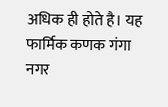अधिक ही होते है। यह फार्मिक कणक गंगा नगर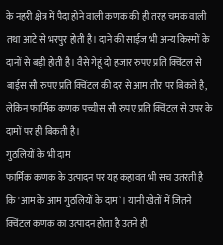के नहरी क्षेत्र में पैदा होने वाली कणक की ही तरह चमक वाली तथा आटे से भरपुर होती है। दाने की साईज भी अन्य किस्मों के दानों से बड़ी होती है। वैसे गेहूं दो हजार रुपए प्रति क्विंटल से बाईस सौ रुपए प्रति क्विंटल की दर से आम तौर पर बिकते है, लेकिन फार्मिक कणक पच्चीस सौ रुपए प्रति क्विंटल से उपर के दामों पर ही बिकती है।
गुठलियों के भी दाम
फार्मिक कणक के उत्पादन पर यह कहावत भी सच उतरती है कि 'आम के आम गुठलियों के दाम`। यानी खेतों में जितने क्विंटल कणक का उत्पादन होता है उतने ही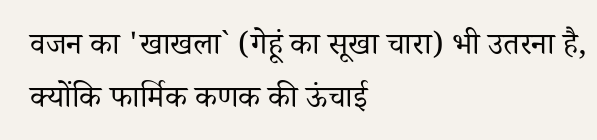वजन का 'खाखला` (गेहूं का सूखा चारा) भी उतरना है, क्योंकि फार्मिक कणक की ऊंचाई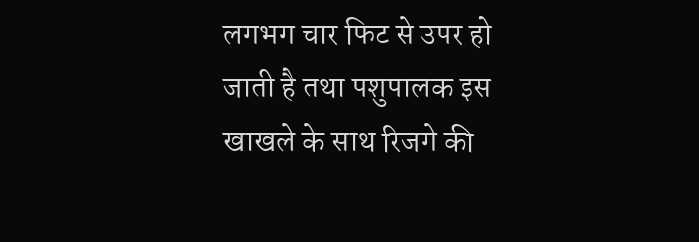लगभग चार फिट से उपर हो जाती है तथा पशुपालक इस खाखले के साथ रिजगे की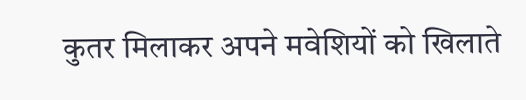कुतर मिलाकर अपने मवेशियों को खिलाते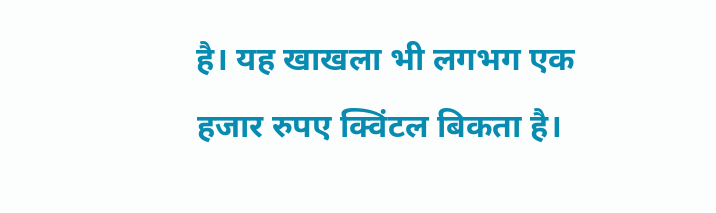है। यह खाखला भी लगभग एक हजार रुपए क्विंटल बिकता है।